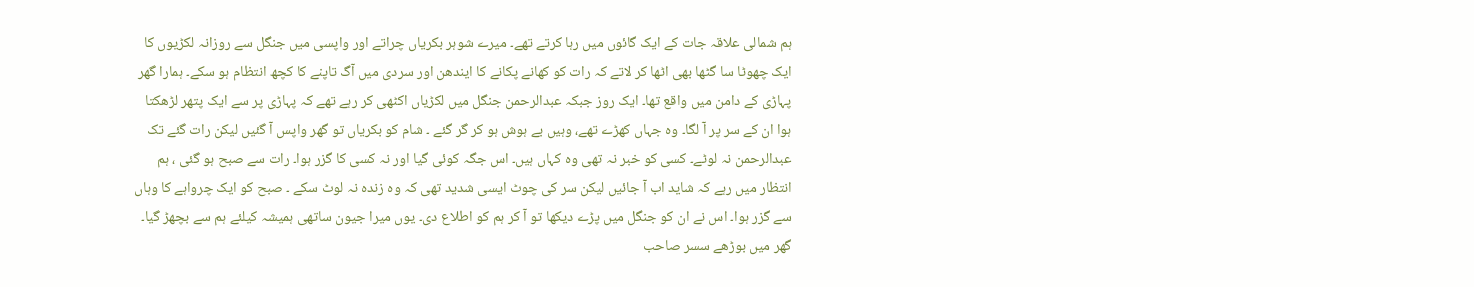ہم شمالی علاقہ جات کے ایک گائوں میں رہا کرتے تھے۔ میرے شوہر بکریاں چراتے اور واپسی میں جنگل سے روزانہ لکڑیوں کا ایک چھوٹا سا گٹھا بھی اٹھا کر لاتے کہ رات کو کھانے پکانے کا ایندھن اور سردی میں آگ تاپنے کا کچھ انتظام ہو سکے۔ ہمارا گھر پہاڑی کے دامن میں واقع تھا۔ ایک روز جبکہ عبدالرحمن جنگل میں لکڑیاں اکٹھی کر رہے تھے کہ پہاڑی پر سے ایک پتھر لڑھکتا ہوا ان کے سر پر آ لگا۔ وہ جہاں کھڑے تھے، وہیں بے ہوش ہو کر گر گئے ۔ شام کو بکریاں تو گھر واپس آ گئیں لیکن رات گئے تک عبدالرحمن نہ لوٹے۔ کسی کو خبر نہ تھی وہ کہاں ہیں۔ اس جگہ کوئی گیا اور نہ کسی کا گزر ہوا۔ رات سے صبح ہو گئی ، ہم انتظار میں رہے کہ شاید اب آ جائیں لیکن سر کی چوٹ ایسی شدید تھی کہ وہ زندہ نہ لوٹ سکے ۔ صبح کو ایک چرواہے کا وہاں سے گزر ہوا۔ اس نے ان کو جنگل میں پڑے دیکھا تو آ کر ہم کو اطلاع دی۔ یوں میرا جیون ساتھی ہمیشہ کیلئے ہم سے بچھڑ گیا۔ گھر میں بوڑھے سسر صاحب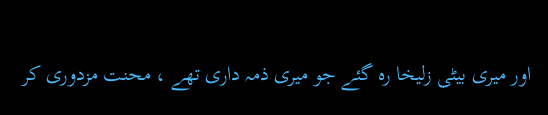اور میری بیٹی زلیخا رہ گئے جو میری ذمہ داری تھے ، محنت مزدوری کر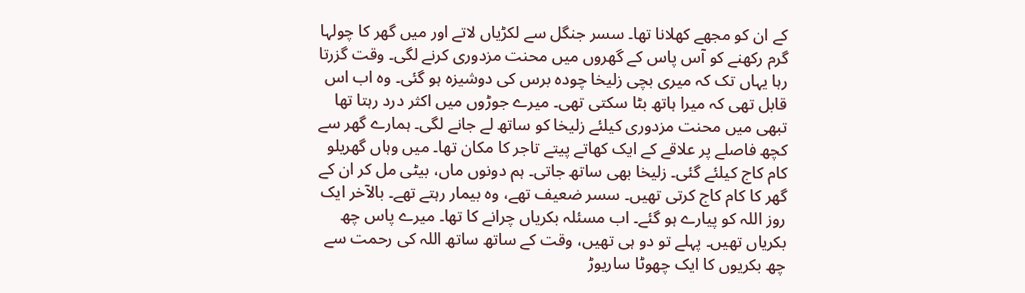کے ان کو مجھے کھلانا تھا۔ سسر جنگل سے لکڑیاں لاتے اور میں گھر کا چولہا گرم رکھنے کو آس پاس کے گھروں میں محنت مزدوری کرنے لگی۔ وقت گزرتا رہا یہاں تک کہ میری بچی زلیخا چودہ برس کی دوشیزہ ہو گئی۔ وہ اب اس قابل تھی کہ میرا ہاتھ بٹا سکتی تھی۔ میرے جوڑوں میں اکثر درد رہتا تھا تبھی میں محنت مزدوری کیلئے زلیخا کو ساتھ لے جانے لگی۔ ہمارے گھر سے کچھ فاصلے پر علاقے کے ایک کھاتے پیتے تاجر کا مکان تھا۔ میں وہاں گھریلو کام کاج کیلئے گئی۔ زلیخا بھی ساتھ جاتی۔ ہم دونوں ماں، بیٹی مل کر ان کے گھر کا کام کاج کرتی تھیں۔ سسر ضعیف تھے، وہ بیمار رہتے تھے۔ بالآخر ایک روز اللہ کو پیارے ہو گئے۔ اب مسئلہ بکریاں چرانے کا تھا۔ میرے پاس چھ بکریاں تھیں۔ پہلے تو دو ہی تھیں، وقت کے ساتھ ساتھ اللہ کی رحمت سے چھ بکریوں کا ایک چھوٹا ساریوڑ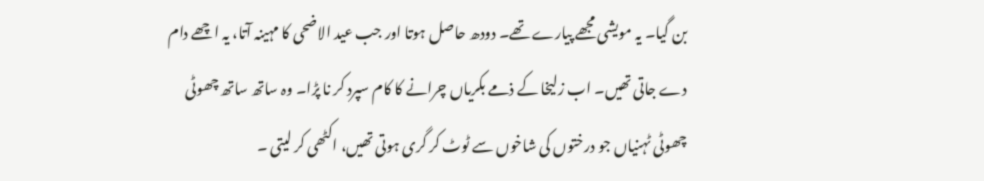بن گیا۔ یہ مویشی مجھے پیارے تھے۔ دودھ حاصل ہوتا اور جب عید الاضحی کا مہینہ آتا، یہ اچھے دام دے جاتی تھیں۔ اب زلیخا کے ذمے بکریاں چرانے کا کام سپرد کر نا پڑا۔ وہ ساتھ ساتھ چھوٹی چھوٹی ٹہنیاں جو درختوں کی شاخوں سے ٹوٹ کر گری ہوتی تھیں، اکٹھی کر لیتی ۔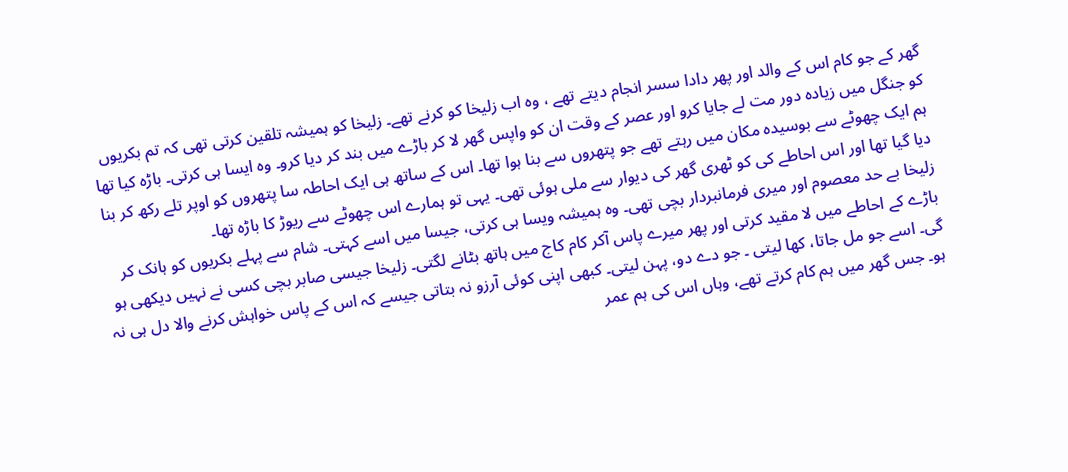گھر کے جو کام اس کے والد اور پھر دادا سسر انجام دیتے تھے ، وہ اب زلیخا کو کرنے تھے۔ زلیخا کو ہمیشہ تلقین کرتی تھی کہ تم بکریوں کو جنگل میں زیادہ دور مت لے جایا کرو اور عصر کے وقت ان کو واپس گھر لا کر باڑے میں بند کر دیا کرو۔ وہ ایسا ہی کرتی۔ باڑہ کیا تھا ہم ایک چھوٹے سے بوسیدہ مکان میں رہتے تھے جو پتھروں سے بنا ہوا تھا۔ اس کے ساتھ ہی ایک احاطہ سا پتھروں کو اوپر تلے رکھ کر بنا دیا گیا تھا اور اس احاطے کی کو ٹھری گھر کی دیوار سے ملی ہوئی تھی۔ یہی تو ہمارے اس چھوٹے سے ریوڑ کا باڑہ تھا۔
زلیخا بے حد معصوم اور میری فرمانبردار بچی تھی۔ وہ ہمیشہ ویسا ہی کرتی، جیسا میں اسے کہتی۔ شام سے پہلے بکریوں کو ہانک کر باڑے کے احاطے میں لا مقید کرتی اور پھر میرے پاس آکر کام کاج میں ہاتھ بٹانے لگتی۔ زلیخا جیسی صابر بچی کسی نے نہیں دیکھی ہو گی۔ اسے جو مل جاتا، کھا لیتی ۔ جو دے دو، پہن لیتی۔ کبھی اپنی کوئی آرزو نہ بتاتی جیسے کہ اس کے پاس خواہش کرنے والا دل ہی نہ ہو۔ جس گھر میں ہم کام کرتے تھے، وہاں اس کی ہم عمر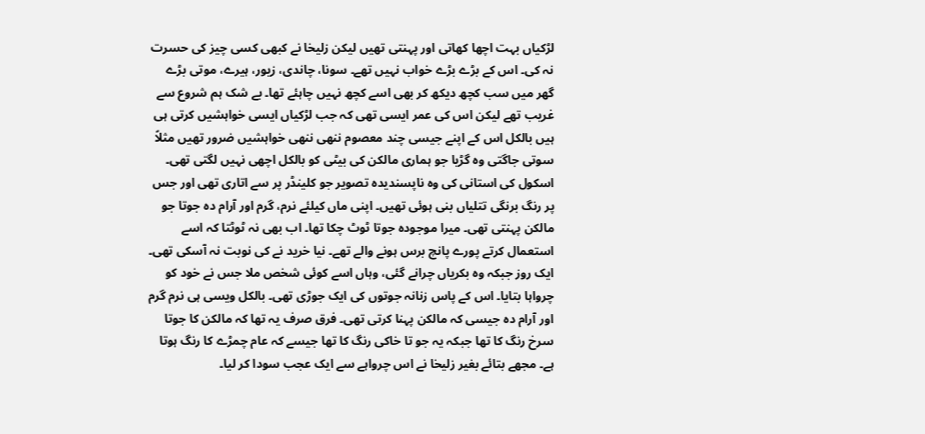لڑکیاں بہت اچھا کھاتی اور پہنتی تھیں لیکن زلیخا نے کبھی کسی چیز کی حسرت نہ کی۔ اس کے بڑے بڑے خواب نہیں تھے۔ سونا، چاندی، زیور، ہیرے، موتی بڑے گھر میں سب کچھ دیکھ کر بھی اسے کچھ نہیں چاہئے تھا۔ بے شک ہم شروع سے غریب تھے لیکن اس کی عمر ایسی تھی کہ جب لڑکیاں ایسی خواہشیں کرتی ہی ہیں بالکل اس کے اپنے جیسی چند معصوم ننھی ننھی خواہشیں ضرور تھیں مثلاً سوتی جاگتی وہ گڑیا جو ہماری مالکن کی بیٹی کو بالکل اچھی نہیں لگتی تھی۔ اسکول کی استانی کی وہ ناپسندیدہ تصویر جو کلینڈر پر سے اتاری تھی اور جس پر رنگ برنگی تتلیاں بنی ہوئی تھیں۔ اپنی ماں کیلئے نرم، گرم اور آرام دہ جوتا جو مالکن پہنتی تھی۔ میرا موجودہ جوتا ٹوٹ چکا تھا۔ اب بھی نہ ٹوٹتا کہ اسے استعمال کرتے پورے پانچ برس ہونے والے تھے۔ نیا خرید نے کی نوبت نہ آسکی تھی۔ ایک روز جبکہ وہ بکریاں چرانے گئی، وہاں اسے کوئی شخص ملا جس نے خود کو چرواہا بتایا۔ اس کے پاس زنانہ جوتوں کی ایک جوڑی تھی۔ بالکل ویسی ہی نرم گرم اور آرام دہ جیسی کہ مالکن پہنا کرتی تھی۔ فرق صرف یہ تھا کہ مالکن کا جوتا سرخ رنگ کا تھا جبکہ یہ جو تا خاکی رنگ کا تھا جیسے کہ عام چمڑے کا رنگ ہوتا ہے۔ مجھے بتائے بغیر زلیخا نے اس چرواہے سے ایک عجب سودا کر لیا۔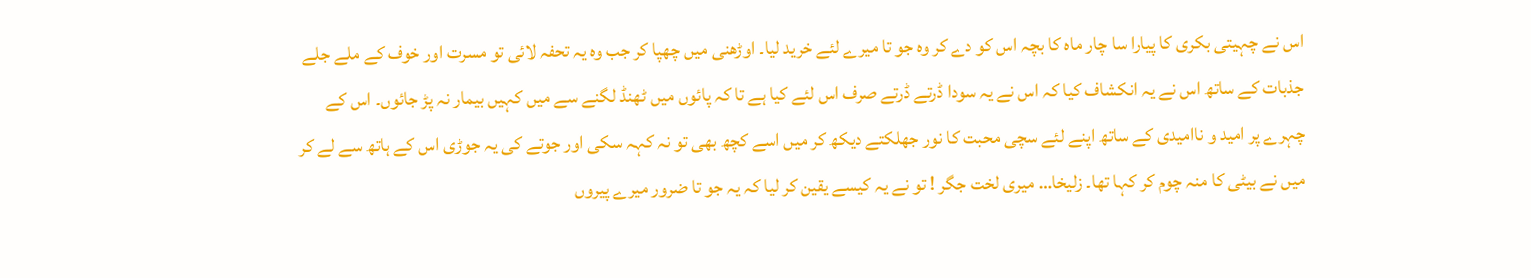اس نے چہیتی بکری کا پیارا سا چار ماہ کا بچہ اس کو دے کر وہ جو تا میرے لئے خرید لیا۔ اوڑھنی میں چھپا کر جب وہ یہ تحفہ لائی تو مسرت اور خوف کے ملے جلے جذبات کے ساتھ اس نے یہ انکشاف کیا کہ اس نے یہ سودا ڈرتے ڈرتے صرف اس لئے کیا ہے تا کہ پائوں میں ٹھنڈ لگنے سے میں کہیں بیمار نہ پڑ جائوں۔ اس کے چہرے پر امید و ناامیدی کے ساتھ اپنے لئے سچی محبت کا نور جھلکتے دیکھ کر میں اسے کچھ بھی تو نہ کہہ سکی اور جوتے کی یہ جوڑی اس کے ہاتھ سے لے کر میں نے بیٹی کا منہ چوم کر کہا تھا۔ زلیخا… میری لخت جگر ! تو نے یہ کیسے یقین کر لیا کہ یہ جو تا ضرور میرے پیروں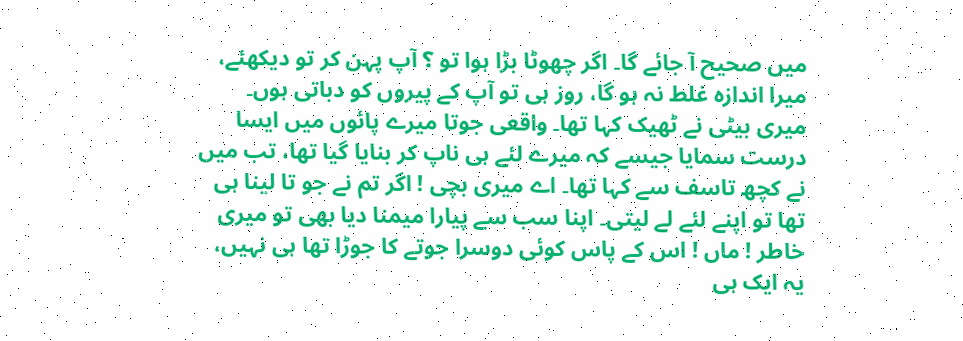میں صحیح آ جائے گا۔ اگر چھوٹا بڑا ہوا تو ؟ آپ پہن کر تو دیکھئے، میرا اندازہ غلط نہ ہو گا، روز ہی تو آپ کے پیروں کو دباتی ہوں۔ میری بیٹی نے ٹھیک کہا تھا۔ واقعی جوتا میرے پائوں میں ایسا درست سمایا جیسے کہ میرے لئے ہی ناپ کر بنایا گیا تھا، تب میں نے کچھ تاسف سے کہا تھا۔ اے میری بچی ! اگر تم نے جو تا لینا ہی تھا تو اپنے لئے لے لیتی۔ اپنا سب سے پیارا میمنا دیا بھی تو میری خاطر ! ماں ! اس کے پاس کوئی دوسرا جوتے کا جوڑا تھا ہی نہیں، یہ ایک ہی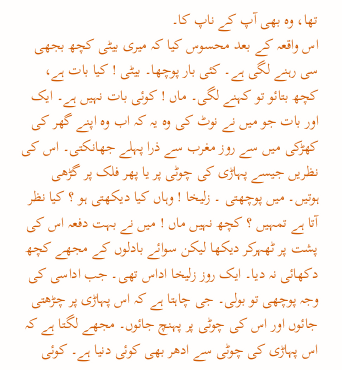تھا، وہ بھی آپ کے ناپ کا۔
اس واقعہ کے بعد محسوس کیا کہ میری بیٹی کچھ بجھی سی رہنے لگی ہے۔ کئی بار پوچھا۔ بیٹی ! کیا بات ہے، کچھ بتائو تو کہنے لگی۔ ماں ! کوئی بات نہیں ہے۔ ایک اور بات جو میں نے نوٹ کی وہ یہ کہ اب وہ اپنے گھر کی کھڑکی میں سے روز مغرب سے ذرا پہلے جھانکتی۔ اس کی نظریں جیسے پہاڑی کی چوٹی پر یا پھر فلک پر گڑھی ہوتیں۔ میں پوچھتی ۔ زلیخا ! وہاں کیا دیکھتی ہو ؟ کیا نظر آتا ہے تمہیں ؟ کچھ نہیں ماں ! میں نے بہت دفعہ اس کی پشت پر ٹھہرکر دیکھا لیکن سوائے بادلوں کے مجھے کچھ دکھائی نہ دیا۔ ایک روز زلیخا اداس تھی۔ جب اداسی کی وجہ پوچھی تو بولی۔ جی چاہتا ہے کہ اس پہاڑی پر چڑھتی جائوں اور اس کی چوٹی پر پہنچ جائوں۔ مجھے لگتا ہے کہ اس پہاڑی کی چوٹی سے ادھر بھی کوئی دنیا ہے۔ کوئی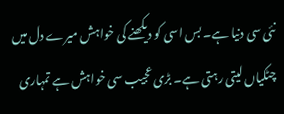نئی سی دنیا ہے۔ بس اسی کو دیکھنے کی خواہش میرے دل میں چٹکیاں لیتی رہتی ہے۔ بڑی عجیب سی خواہش ہے تمہاری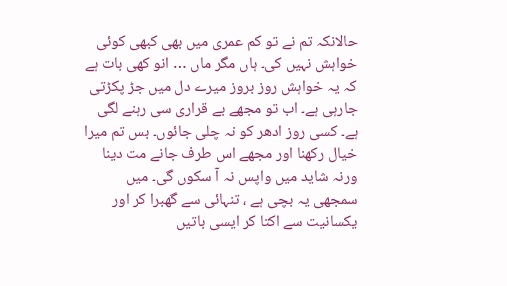حالانکہ تم نے تو کم عمری میں بھی کبھی کوئی خواہش نہیں کی۔ ہاں مگر ماں … انو کھی بات ہے کہ یہ خواہش روز بروز میرے دل میں جڑ پکڑتی جارہی ہے۔ اب تو مجھے بے قراری سی رہنے لگی ہے۔ کسی روز ادھر کو نہ چلی جائوں۔ بس تم میرا خیال رکھنا اور مجھے اس طرف جانے مت دینا ورنہ شاید میں واپس نہ آ سکوں گی۔ میں سمجھی یہ بچی ہے ، تنہائی سے گھبرا کر اور یکسانیت سے اکتا کر ایسی باتیں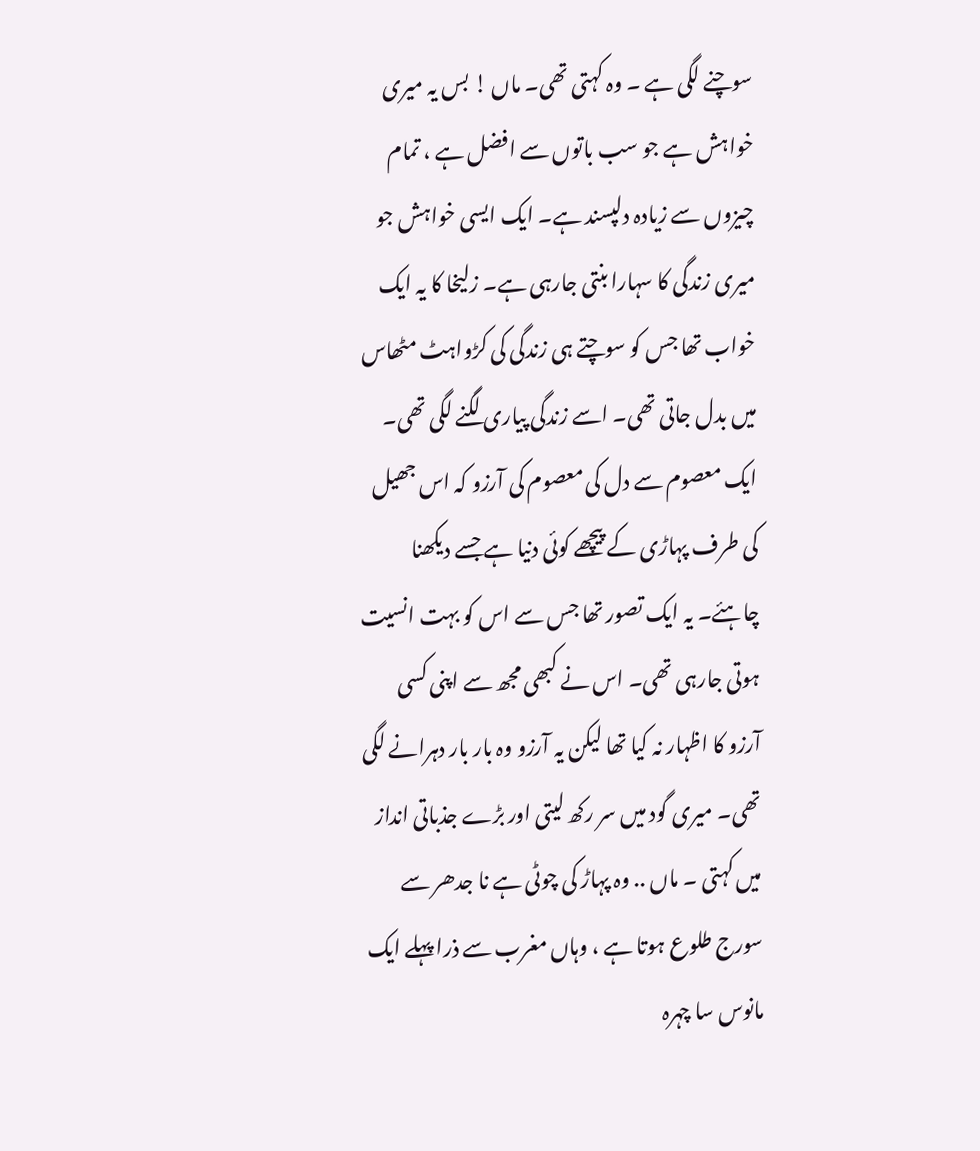سوچنے لگی ہے ۔ وہ کہتی تھی۔ ماں ! بس یہ میری خواہش ہے جو سب باتوں سے افضل ہے ، تمام چیزوں سے زیادہ دلپسند ہے۔ ایک ایسی خواہش جو میری زندگی کا سہارا بنتی جارہی ہے۔ زلیخا کا یہ ایک خواب تھا جس کو سوچتے ہی زندگی کی کڑواہٹ مٹھاس میں بدل جاتی تھی۔ اسے زندگی پیاری لگنے لگی تھی۔ ایک معصوم سے دل کی معصوم کی آرزو کہ اس جھیل کی طرف پہاڑی کے پیچھے کوئی دنیا ہے جسے دیکھنا چاہئے۔ یہ ایک تصور تھا جس سے اس کو بہت انسیت ہوتی جارہی تھی۔ اس نے کبھی مجھ سے اپنی کسی آرزو کا اظہار نہ کیا تھا لیکن یہ آرزو وہ بار بار دہرانے لگی تھی۔ میری گود میں سر رکھ لیتی اور بڑے جذباتی انداز میں کہتی ۔ ماں .. وہ پہاڑ کی چوٹی ہے نا جدھر سے سورج طلوع ہوتا ہے ، وہاں مغرب سے ذرا پہلے ایک مانوس سا چہرہ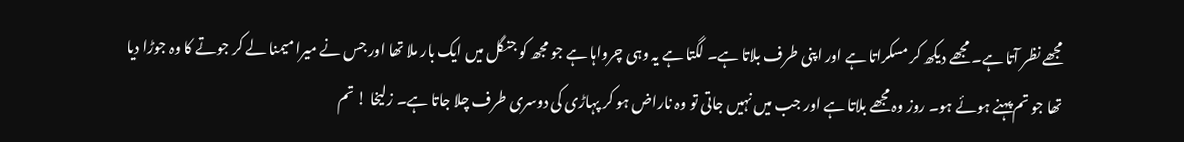مجھے نظر آتا ہے۔ مجھے دیکھ کر مسکراتا ہے اور اپنی طرف بلاتا ہے۔ لگتا ہے یہ وہی چرواہا ہے جو مجھ کو جنگل میں ایک بار ملا تھا اور جس نے میرا میمنا لے کر جوتے کا وہ جوڑا دیا تھا جو تم پہنے ہوئے ہو۔ روز وہ مجھے بلاتا ہے اور جب میں نہیں جاتی تو وہ ناراض ہو کر پہاڑی کی دوسری طرف چلا جاتا ہے۔ زلیخا ! تم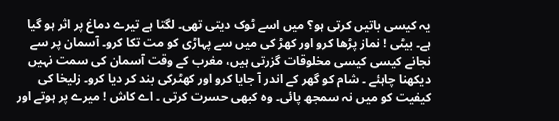یہ کیسی باتیں کرتی ہو؟ میں اسے ٹوک دیتی تھی۔ لگتا ہے تیرے دماغ پر اثر ہو گیا ہے۔ بیٹی ! نماز پڑھا کرو اور کھڑ کی میں سے پہاڑی کو مت تکا کرو۔ آسمان پر سے نجانے کیسی کیسی مخلوقات گزرتی ہیں، مغرب کے وقت آسمان کی سمت نہیں دیکھنا چاہئے ۔ شام کو گھر کے اندر آ جایا کرو اور کھٹرکی بند کر دیا کرو۔ زلیخا کی کیفیت کو میں نہ سمجھ پائی۔ وہ کبھی حسرت کرتی ۔ اے کاش ! میرے پر ہوتے اور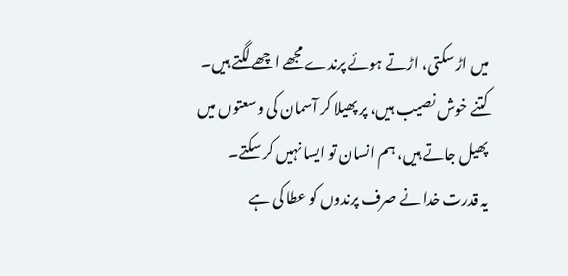میں اڑ سکتی، اڑتے ہوئے پرندے مجھے اچھے لگتے ہیں۔ کتنے خوش نصیب ہیں، پر پھیلا کر آسمان کی وسعتوں میں پھیل جاتے ہیں، ہم انسان تو ایسا نہیں کر سکتے۔
یہ قدرت خدا نے صرف پرندوں کو عطا کی ہے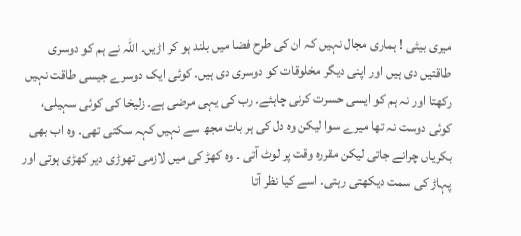میری بیٹی ! ہماری مجال نہیں کہ ان کی طرح فضا میں بلند ہو کر اڑیں۔ اللہ نے ہم کو دوسری طاقتیں دی ہیں اور اپنی دیگر مخلوقات کو دوسری دی ہیں۔ کوئی ایک دوسرے جیسی طاقت نہیں رکھتا اور نہ ہم کو ایسی حسرت کرنی چاہئے۔ رب کی یہی مرضی ہے۔ زلیخا کی کوئی سہیلی، کوئی دوست نہ تھا میرے سوا لیکن وہ دل کی ہر بات مجھ سے نہیں کہہ سکتی تھی۔ وہ اب بھی بکریاں چرانے جاتی لیکن مقررہ وقت پر لوٹ آتی ۔ وہ کھڑ کی میں لازمی تھوڑی دیر کھڑی ہوتی اور پہاڑ کی سمت دیکھتی رہتی۔ اسے کیا نظر آتا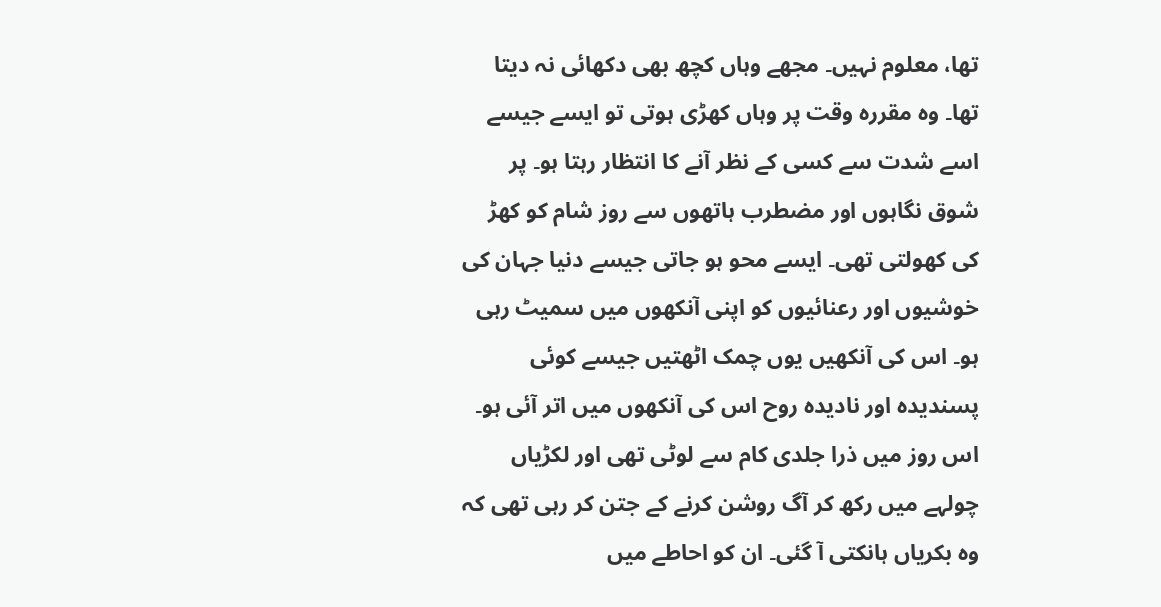تھا، معلوم نہیں۔ مجھے وہاں کچھ بھی دکھائی نہ دیتا تھا۔ وہ مقررہ وقت پر وہاں کھڑی ہوتی تو ایسے جیسے اسے شدت سے کسی کے نظر آنے کا انتظار رہتا ہو۔ پر شوق نگاہوں اور مضطرب ہاتھوں سے روز شام کو کھڑ کی کھولتی تھی۔ ایسے محو ہو جاتی جیسے دنیا جہان کی خوشیوں اور رعنائیوں کو اپنی آنکھوں میں سمیٹ رہی ہو۔ اس کی آنکھیں یوں چمک اٹھتیں جیسے کوئی پسندیدہ اور نادیدہ روح اس کی آنکھوں میں اتر آئی ہو۔ اس روز میں ذرا جلدی کام سے لوٹی تھی اور لکڑیاں چولہے میں رکھ کر آگ روشن کرنے کے جتن کر رہی تھی کہ وہ بکریاں ہانکتی آ گئی۔ ان کو احاطے میں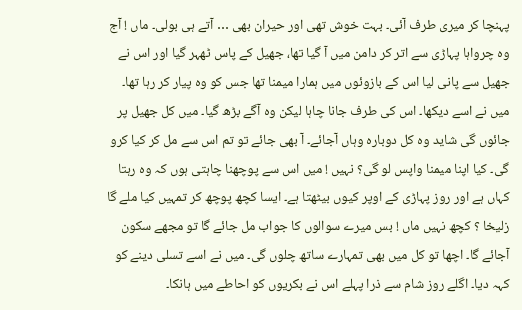پہنچا کر میری طرف آئی۔ بہت خوش تھی اور حیران بھی … آتے ہی بولی۔ ماں ! آج وہ چرواہا پہاڑی سے اتر کر دامن میں آ گیا تھا، جھیل کے پاس ٹھہر گیا اور اس نے جھیل سے پانی لیا اس کے بازوئوں میں ہمارا میمنا تھا جس کو وہ پیار کر رہا تھا۔ میں نے اسے دیکھا۔ اس کی طرف جانا چاہا لیکن وہ آگے بڑھ گیا۔ میں کل جھیل پر جائوں گی شاید وہ کل دوبارہ وہاں آجائے۔ آ بھی جائے تو تم اس سے مل کر کیا کرو گی۔ کیا اپنا میمنا واپس لو گی؟ نہیں ! میں اس سے پوچھنا چاہتی ہوں کہ وہ رہتا کہاں ہے اور روز پہاڑی کے اوپر کیوں بیٹھتا ہے۔ ایسا کچھ پوچھ کر تمہیں کیا ملے گا زلیخا ؟ کچھ نہیں ماں ! بس میرے سوالوں کا جواب مل جائے گا تو مجھے سکون آجائے گا۔ اچھا تو کل میں بھی تمہارے ساتھ چلوں گی۔ میں نے اسے تسلی دینے کو کہہ دیا۔ اگلے روز شام سے ذرا پہلے اس نے بکریوں کو احاطے میں ہانکا۔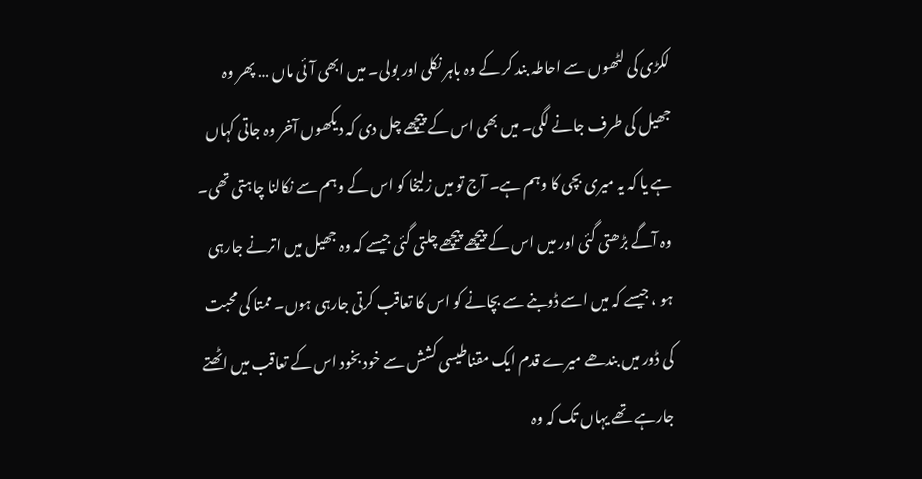لکڑی کی لٹھوں سے احاطہ بند کر کے وہ باہر نکلی اور بولی۔ میں ابھی آئی ماں … پھر وہ جھیل کی طرف جانے لگی۔ میں بھی اس کے پیچھے چل دی کہ دیکھوں آخر وہ جاتی کہاں ہے یا کہ یہ میری بچی کا وہم ہے۔ آج تو میں زلیخا کو اس کے وہم سے نکالنا چاہتی تھی۔ وہ آگے بڑھتی گئی اور میں اس کے پیچھے پیچھے چلتی گئی جیسے کہ وہ جھیل میں اترنے جارہی ہو ، جیسے کہ میں اسے ڈوبنے سے بچانے کو اس کا تعاقب کرتی جارہی ہوں۔ ممتا کی محبت کی ڈور میں بندھے میرے قدم ایک مقناطیسی کشش سے خود بخود اس کے تعاقب میں اٹھتے جارہے تھے یہاں تک کہ وہ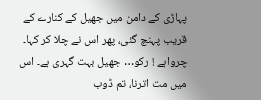پہاڑی کے دامن میں جھیل کے کنارے کے قریب پہنچ گئی، پھر اس نے چلا کر کہا۔
چرواہے ! رکو… جھیل بہت گہری ہے۔ اس میں مت اترنا، تم ڈوب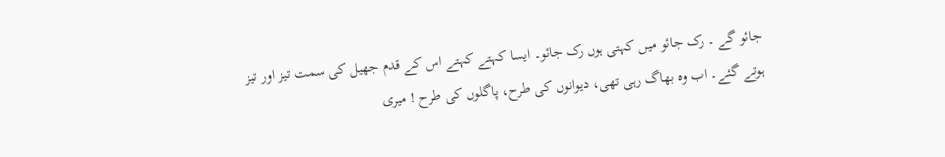جائو گے ۔ رک جائو میں کہتی ہوں رک جائو۔ ایسا کہتے کہتے اس کے قدم جھیل کی سمت تیز اور تیز ہوتے گئے۔ اب وہ بھاگ رہی تھی، دیوانوں کی طرح، پاگلوں کی طرح ! میری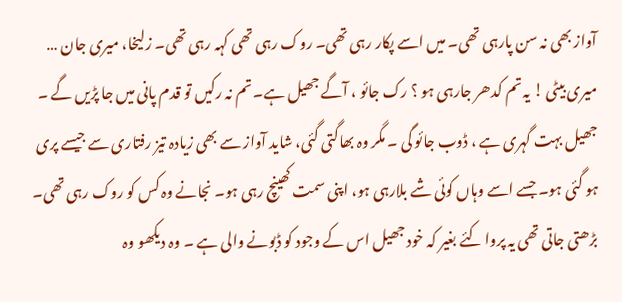آواز بھی نہ سن پارہی تھی۔ میں اسے پکار رہی تھی۔ روک رہی تھی کہہ رہی تھی۔ زلیخا، میری جان … میری بیٹی ! یہ تم کدھر جارہی ہو ؟ رک جائو ، آگے جھیل ہے۔ تم نہ رکیں تو قدم پانی میں جا پڑیں گے ۔ جھیل بہت گہری ہے ، ڈوب جائو گی ۔ مگر وہ بھاگتی گئی، شاید آواز سے بھی زیادہ تیز رفتاری سے جیسے پری ہو گئی ہو۔ جسے اسے وہاں کوئی شے بلارہی ہو، اپنی سمت کھینچ رہی ہو۔ نجانے وہ کس کو روک رہی تھی۔ بڑھتی جاتی تھی یہ پروا کئے بغیر کہ خود جھیل اس کے وجود کو ڈبونے والی ہے ۔ وہ دیکھو وہ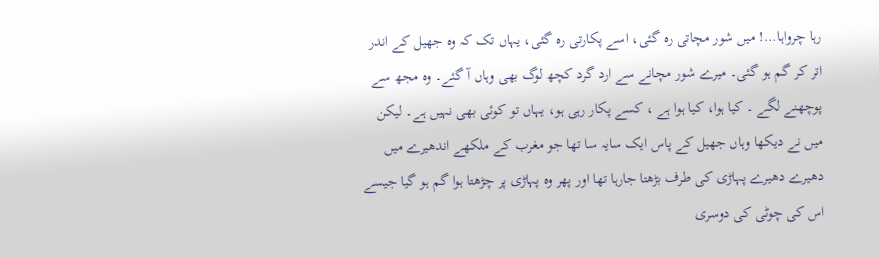رہا چرواہا…! میں شور مچاتی رہ گئی، اسے پکارتی رہ گئی، یہاں تک کہ وہ جھیل کے اندر اتر کر گم ہو گئی۔ میرے شور مچانے سے ارد گرد کچھ لوگ بھی وہاں آ گئے۔ وہ مجھ سے پوچھنے لگے ۔ کیا ہوا، کیا ہوا ہے ، کسے پکار رہی ہو، یہاں تو کوئی بھی نہیں ہے۔ لیکن میں نے دیکھا وہاں جھیل کے پاس ایک سایہ سا تھا جو مغرب کے ملکھے اندھیرے میں دھیرے دھیرے پہاڑی کی طرف بڑھتا جارہا تھا اور پھر وہ پہاڑی پر چڑھتا ہوا گم ہو گیا جیسے اس کی چوٹی کی دوسری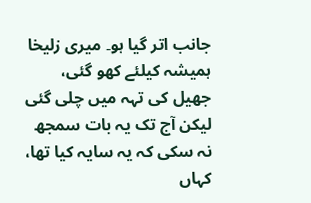جانب اتر گیا ہو۔ میری زلیخا ہمیشہ کیلئے کھو گئی، جھیل کی تہہ میں چلی گئی لیکن آج تک یہ بات سمجھ نہ سکی کہ یہ سایہ کیا تھا، کہاں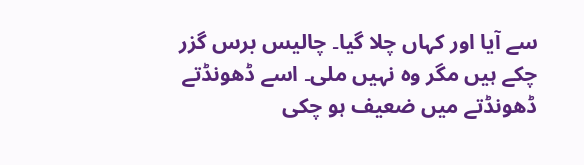سے آیا اور کہاں چلا گیا۔ چالیس برس گزر چکے ہیں مگر وہ نہیں ملی۔ اسے ڈھونڈتے ڈھونڈتے میں ضعیف ہو چکی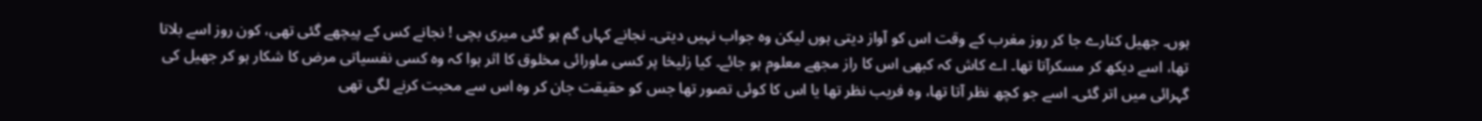ہوں۔ جھیل کنارے جا کر روز مغرب کے وقت اس کو آواز دیتی ہوں لیکن وہ جواب نہیں دیتی۔ نجانے کہاں گم ہو گئی میری بچی ! نجانے کس کے پیچھے گئی تھی، کون روز اسے بلاتا تھا، اسے دیکھ کر مسکرآتا تھا۔ اے کاش کہ کبھی اس کا راز مجھے معلوم ہو جائے۔ کیا زلیخا پر کسی ماورائی مخلوق کا اثر ہوا کہ وہ کسی نفسیاتی مرض کا شکار ہو کر جھیل کی گہرائی میں اتر گئی۔ اسے جو کچھ نظر آتا تھا، وہ فریب نظر تھا یا اس کا کوئی تصور تھا جس کو حقیقت جان کر وہ اس سے محبت کرنے لگی تھی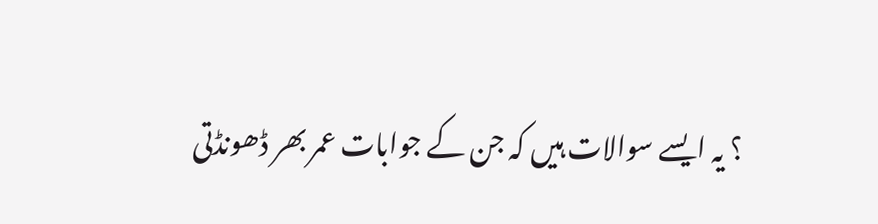؟ یہ ایسے سوالات ہیں کہ جن کے جوابات عمر بھر ڈھونڈتی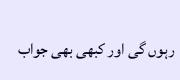رہوں گی اور کبھی بھی جواب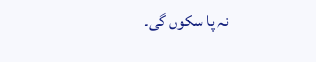نہ پا سکوں گی۔